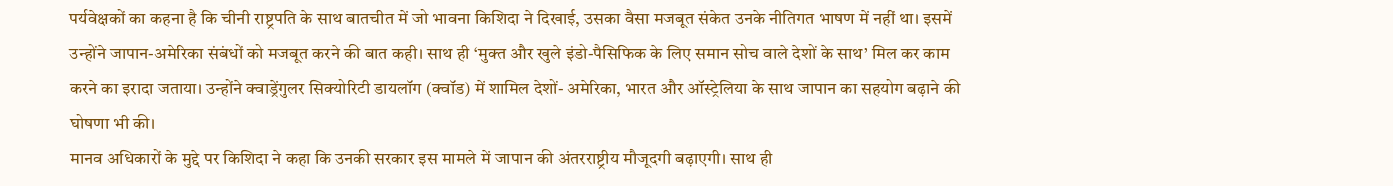पर्यवेक्षकों का कहना है कि चीनी राष्ट्रपति के साथ बातचीत में जो भावना किशिदा ने दिखाई, उसका वैसा मजबूत संकेत उनके नीतिगत भाषण में नहीं था। इसमें उन्होंने जापान-अमेरिका संबंधों को मजबूत करने की बात कही। साथ ही ‘मुक्त और खुले इंडो-पैसिफिक के लिए समान सोच वाले देशों के साथ’ मिल कर काम करने का इरादा जताया। उन्होंने क्वाड्रेंगुलर सिक्योरिटी डायलॉग (क्वॉड) में शामिल देशों- अमेरिका, भारत और ऑस्ट्रेलिया के साथ जापान का सहयोग बढ़ाने की घोषणा भी की।
मानव अधिकारों के मुद्दे पर किशिदा ने कहा कि उनकी सरकार इस मामले में जापान की अंतरराष्ट्रीय मौजूदगी बढ़ाएगी। साथ ही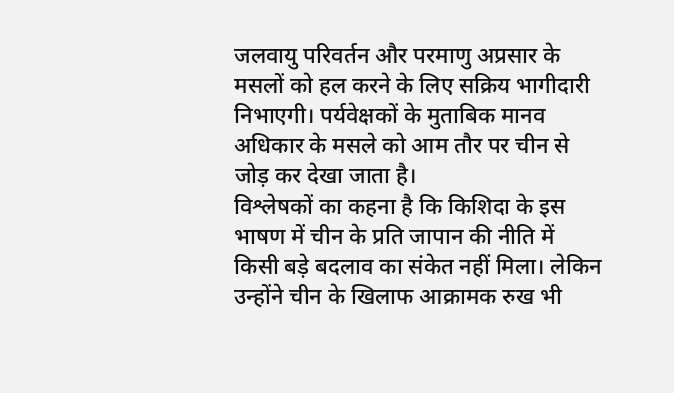जलवायु परिवर्तन और परमाणु अप्रसार के मसलों को हल करने के लिए सक्रिय भागीदारी निभाएगी। पर्यवेक्षकों के मुताबिक मानव अधिकार के मसले को आम तौर पर चीन से जोड़ कर देखा जाता है।
विश्लेषकों का कहना है कि किशिदा के इस भाषण में चीन के प्रति जापान की नीति में किसी बड़े बदलाव का संकेत नहीं मिला। लेकिन उन्होंने चीन के खिलाफ आक्रामक रुख भी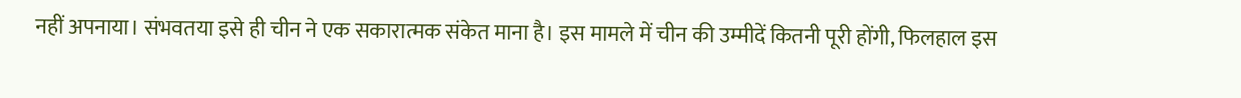नहीं अपनाया। संभवतया इसे ही चीन ने एक सकारात्मक संकेत माना है। इस मामले में चीन की उम्मीदें कितनी पूरी होंगी, फिलहाल इस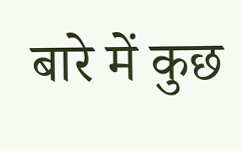बारे में कुछ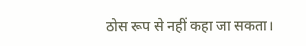ठोस रूप से नहीं कहा जा सकता।